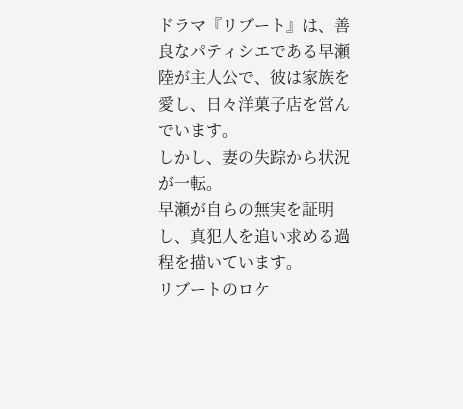ドラマ『リブート』は、善良なパティシエである早瀬陸が主人公で、彼は家族を愛し、日々洋菓子店を営んでいます。
しかし、妻の失踪から状況が一転。
早瀬が自らの無実を証明し、真犯人を追い求める過程を描いています。
リブートのロケ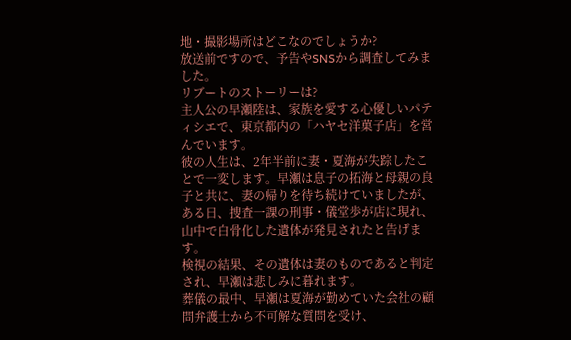地・撮影場所はどこなのでしょうか?
放送前ですので、予告やSNSから調査してみました。
リブートのストーリーは?
主人公の早瀬陸は、家族を愛する心優しいパティシエで、東京都内の「ハヤセ洋菓子店」を営んでいます。
彼の人生は、2年半前に妻・夏海が失踪したことで一変します。早瀬は息子の拓海と母親の良子と共に、妻の帰りを待ち続けていましたが、ある日、捜査一課の刑事・儀堂歩が店に現れ、山中で白骨化した遺体が発見されたと告げます。
検視の結果、その遺体は妻のものであると判定され、早瀬は悲しみに暮れます。
葬儀の最中、早瀬は夏海が勤めていた会社の顧問弁護士から不可解な質問を受け、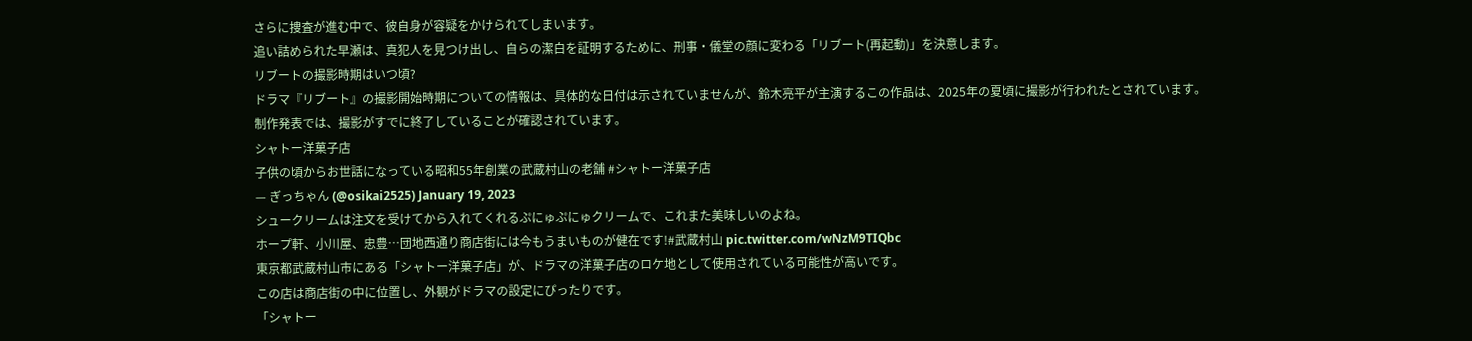さらに捜査が進む中で、彼自身が容疑をかけられてしまいます。
追い詰められた早瀬は、真犯人を見つけ出し、自らの潔白を証明するために、刑事・儀堂の顔に変わる「リブート(再起動)」を決意します。
リブートの撮影時期はいつ頃?
ドラマ『リブート』の撮影開始時期についての情報は、具体的な日付は示されていませんが、鈴木亮平が主演するこの作品は、2025年の夏頃に撮影が行われたとされています。
制作発表では、撮影がすでに終了していることが確認されています。
シャトー洋菓子店
子供の頃からお世話になっている昭和55年創業の武蔵村山の老舗 #シャトー洋菓子店
— ぎっちゃん (@osikai2525) January 19, 2023
シュークリームは注文を受けてから入れてくれるぷにゅぷにゅクリームで、これまた美味しいのよね。
ホープ軒、小川屋、忠豊…団地西通り商店街には今もうまいものが健在です!#武蔵村山 pic.twitter.com/wNzM9TIQbc
東京都武蔵村山市にある「シャトー洋菓子店」が、ドラマの洋菓子店のロケ地として使用されている可能性が高いです。
この店は商店街の中に位置し、外観がドラマの設定にぴったりです。
「シャトー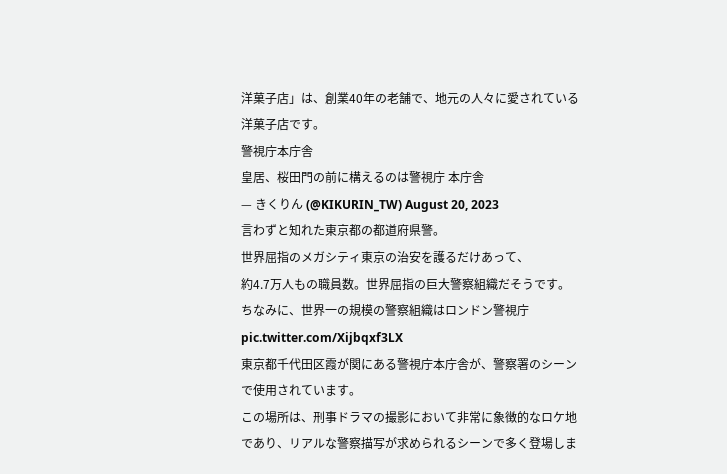洋菓子店」は、創業40年の老舗で、地元の人々に愛されている洋菓子店です。
警視庁本庁舎
皇居、桜田門の前に構えるのは警視庁 本庁舎
— きくりん (@KIKURIN_TW) August 20, 2023
言わずと知れた東京都の都道府県警。
世界屈指のメガシティ東京の治安を護るだけあって、
約4.7万人もの職員数。世界屈指の巨大警察組織だそうです。
ちなみに、世界一の規模の警察組織はロンドン警視庁 pic.twitter.com/Xijbqxf3LX
東京都千代田区霞が関にある警視庁本庁舎が、警察署のシーンで使用されています。
この場所は、刑事ドラマの撮影において非常に象徴的なロケ地であり、リアルな警察描写が求められるシーンで多く登場しま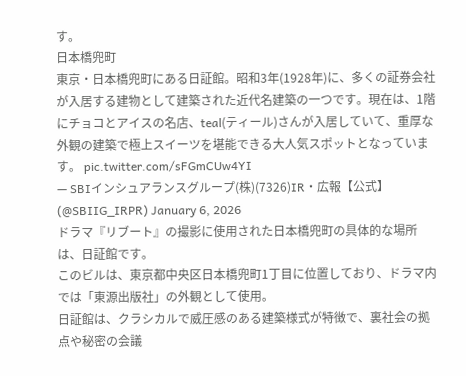す。
日本橋兜町
東京・日本橋兜町にある日証館。昭和3年(1928年)に、多くの証券会社が入居する建物として建築された近代名建築の一つです。現在は、1階にチョコとアイスの名店、teal(ティール)さんが入居していて、重厚な外観の建築で極上スイーツを堪能できる大人気スポットとなっています。 pic.twitter.com/sFGmCUw4YI
— SBIインシュアランスグループ(株)(7326)IR・広報【公式】 (@SBIIG_IRPR) January 6, 2026
ドラマ『リブート』の撮影に使用された日本橋兜町の具体的な場所は、日証館です。
このビルは、東京都中央区日本橋兜町1丁目に位置しており、ドラマ内では「東源出版社」の外観として使用。
日証館は、クラシカルで威圧感のある建築様式が特徴で、裏社会の拠点や秘密の会議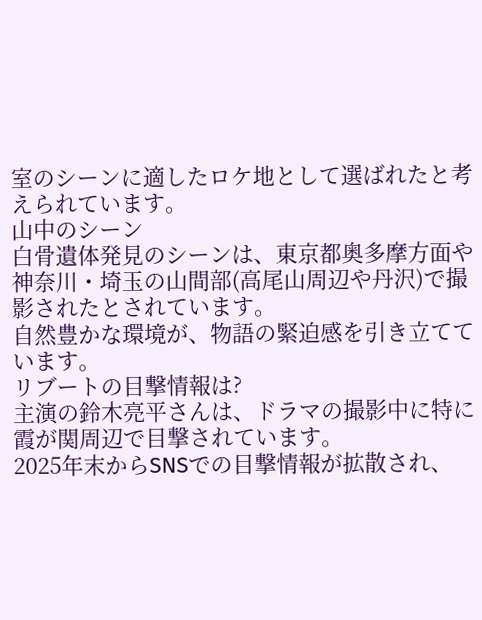室のシーンに適したロケ地として選ばれたと考えられています。
山中のシーン
白骨遺体発見のシーンは、東京都奥多摩方面や神奈川・埼玉の山間部(高尾山周辺や丹沢)で撮影されたとされています。
自然豊かな環境が、物語の緊迫感を引き立てています。
リブートの目撃情報は?
主演の鈴木亮平さんは、ドラマの撮影中に特に霞が関周辺で目撃されています。
2025年末からSNSでの目撃情報が拡散され、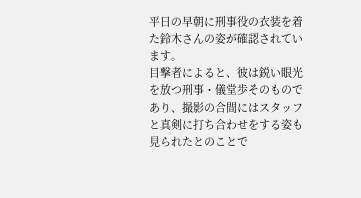平日の早朝に刑事役の衣装を着た鈴木さんの姿が確認されています。
目撃者によると、彼は鋭い眼光を放つ刑事・儀堂歩そのものであり、撮影の合間にはスタッフと真剣に打ち合わせをする姿も見られたとのことで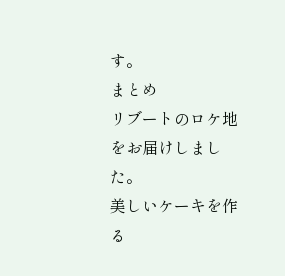す。
まとめ
リブートのロケ地をお届けしました。
美しいケーキを作る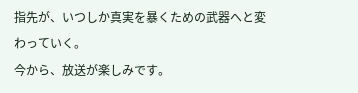指先が、いつしか真実を暴くための武器へと変わっていく。
今から、放送が楽しみです。